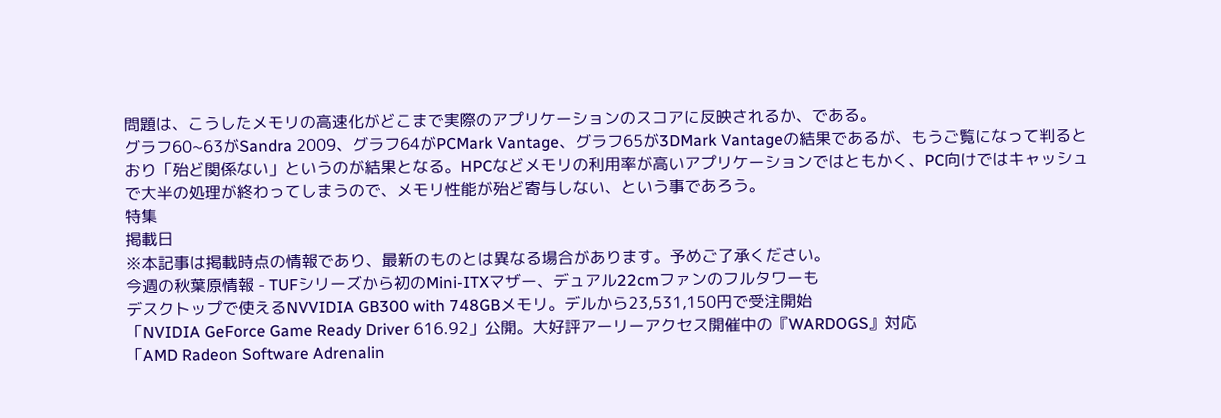問題は、こうしたメモリの高速化がどこまで実際のアプリケーションのスコアに反映されるか、である。
グラフ60~63がSandra 2009、グラフ64がPCMark Vantage、グラフ65が3DMark Vantageの結果であるが、もうご覧になって判るとおり「殆ど関係ない」というのが結果となる。HPCなどメモリの利用率が高いアプリケーションではともかく、PC向けではキャッシュで大半の処理が終わってしまうので、メモリ性能が殆ど寄与しない、という事であろう。
特集
掲載日
※本記事は掲載時点の情報であり、最新のものとは異なる場合があります。予めご了承ください。
今週の秋葉原情報 - TUFシリーズから初のMini-ITXマザー、デュアル22cmファンのフルタワーも
デスクトップで使えるNVVIDIA GB300 with 748GBメモリ。デルから23,531,150円で受注開始
「NVIDIA GeForce Game Ready Driver 616.92」公開。大好評アーリーアクセス開催中の『WARDOGS』対応
「AMD Radeon Software Adrenalin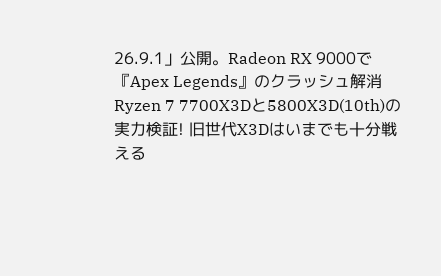26.9.1」公開。Radeon RX 9000で『Apex Legends』のクラッシュ解消
Ryzen 7 7700X3Dと5800X3D(10th)の実力検証! 旧世代X3Dはいまでも十分戦える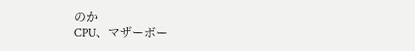のか
CPU、マザーボー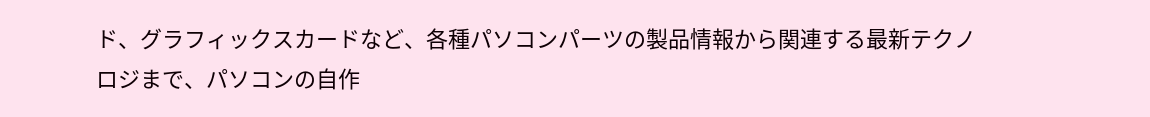ド、グラフィックスカードなど、各種パソコンパーツの製品情報から関連する最新テクノロジまで、パソコンの自作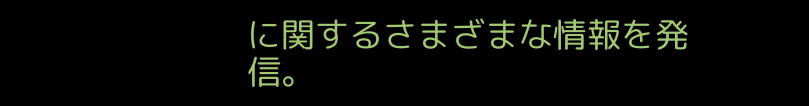に関するさまざまな情報を発信。